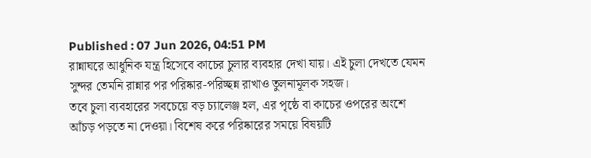Published : 07 Jun 2026, 04:51 PM
রান্নাঘরে আধুনিক যন্ত্র হিসেবে কাচের চুলার ব্যবহার দেখা যায়। এই চুলা দেখতে যেমন সুন্দর তেমনি রান্নার পর পরিষ্কার-পরিচ্ছন্ন রাখাও তুলনামূলক সহজ।
তবে চুলা ব্যবহারের সবচেয়ে বড় চ্যালেঞ্জ হল, এর পৃষ্ঠে বা কাচের ওপরের অংশে আঁচড় পড়তে না দেওয়া। বিশেষ করে পরিষ্কারের সময়ে বিষয়টি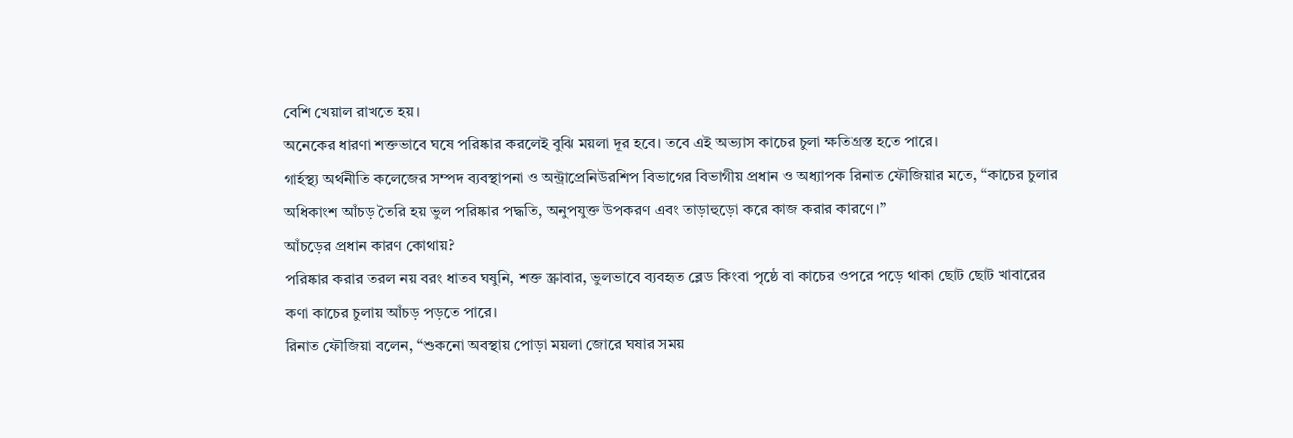বেশি খেয়াল রাখতে হয়।
অনেকের ধারণা শক্তভাবে ঘষে পরিষ্কার করলেই বুঝি ময়লা দূর হবে। তবে এই অভ্যাস কাচের চুলা ক্ষতিগ্রস্ত হতে পারে।
গার্হস্থ্য অর্থনীতি কলেজের সম্পদ ব্যবস্থাপনা ও অন্ট্রাপ্রেনিউরশিপ বিভাগের বিভাগীয় প্রধান ও অধ্যাপক রিনাত ফৌজিয়ার মতে, “কাচের চুলার অধিকাংশ আঁচড় তৈরি হয় ভুল পরিষ্কার পদ্ধতি, অনুপযুক্ত উপকরণ এবং তাড়াহুড়ো করে কাজ করার কারণে।”
আঁচড়ের প্রধান কারণ কোথায়?
পরিষ্কার করার তরল নয় বরং ধাতব ঘষুনি, শক্ত স্ক্রাবার, ভুলভাবে ব্যবহৃত ব্লেড কিংবা পৃষ্ঠে বা কাচের ওপরে পড়ে থাকা ছোট ছোট খাবারের কণা কাচের চুলায় আঁচড় পড়তে পারে।
রিনাত ফৌজিয়া বলেন, “শুকনো অবস্থায় পোড়া ময়লা জোরে ঘষার সময়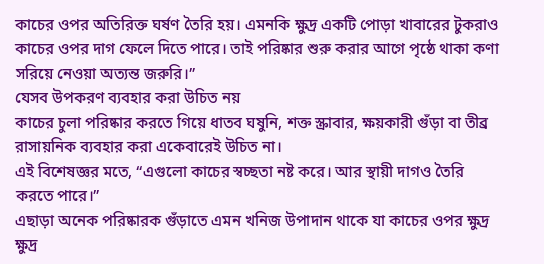কাচের ওপর অতিরিক্ত ঘর্ষণ তৈরি হয়। এমনকি ক্ষুদ্র একটি পোড়া খাবারের টুকরাও কাচের ওপর দাগ ফেলে দিতে পারে। তাই পরিষ্কার শুরু করার আগে পৃষ্ঠে থাকা কণা সরিয়ে নেওয়া অত্যন্ত জরুরি।”
যেসব উপকরণ ব্যবহার করা উচিত নয়
কাচের চুলা পরিষ্কার করতে গিয়ে ধাতব ঘষুনি, শক্ত স্ক্রাবার, ক্ষয়কারী গুঁড়া বা তীব্র রাসায়নিক ব্যবহার করা একেবারেই উচিত না।
এই বিশেষজ্ঞর মতে, “এগুলো কাচের স্বচ্ছতা নষ্ট করে। আর স্থায়ী দাগও তৈরি করতে পারে।”
এছাড়া অনেক পরিষ্কারক গুঁড়াতে এমন খনিজ উপাদান থাকে যা কাচের ওপর ক্ষুদ্র ক্ষুদ্র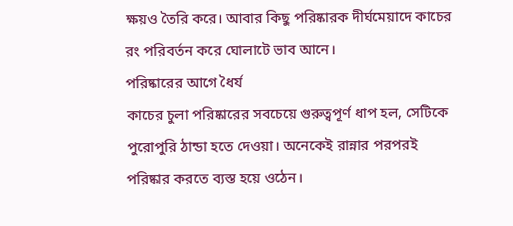ক্ষয়ও তৈরি করে। আবার কিছু পরিষ্কারক দীর্ঘমেয়াদে কাচের রং পরিবর্তন করে ঘোলাটে ভাব আনে।
পরিষ্কারের আগে ধৈর্য
কাচের চুলা পরিষ্কারের সবচেয়ে গুরুত্বপূর্ণ ধাপ হল, সেটিকে পুরোপুরি ঠান্ডা হতে দেওয়া। অনেকেই রান্নার পরপরই পরিষ্কার করতে ব্যস্ত হয়ে ওঠেন।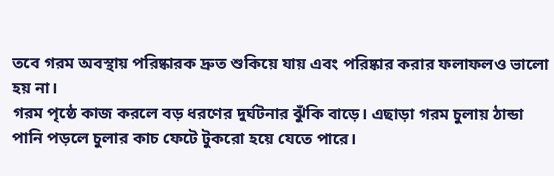তবে গরম অবস্থায় পরিষ্কারক দ্রুত শুকিয়ে যায় এবং পরিষ্কার করার ফলাফলও ভালো হয় না।
গরম পৃষ্ঠে কাজ করলে বড় ধরণের দুর্ঘটনার ঝুঁকি বাড়ে। এছাড়া গরম চুলায় ঠান্ডা পানি পড়লে চুলার কাচ ফেটে টুকরো হয়ে যেতে পারে।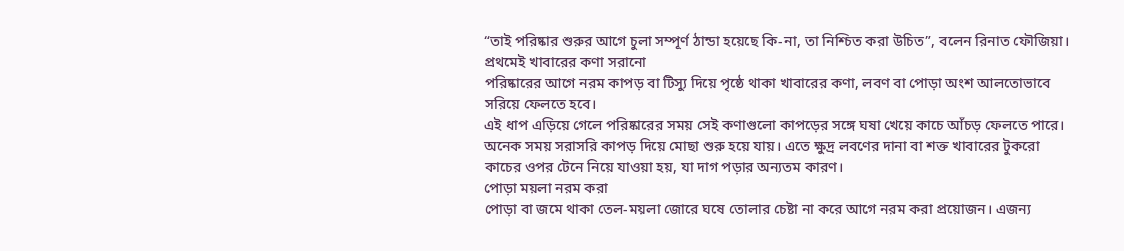“তাই পরিষ্কার শুরুর আগে চুলা সম্পূর্ণ ঠান্ডা হয়েছে কি-না, তা নিশ্চিত করা উচিত”, বলেন রিনাত ফৌজিয়া।
প্রথমেই খাবারের কণা সরানো
পরিষ্কারের আগে নরম কাপড় বা টিস্যু দিয়ে পৃষ্ঠে থাকা খাবারের কণা, লবণ বা পোড়া অংশ আলতোভাবে সরিয়ে ফেলতে হবে।
এই ধাপ এড়িয়ে গেলে পরিষ্কারের সময় সেই কণাগুলো কাপড়ের সঙ্গে ঘষা খেয়ে কাচে আঁচড় ফেলতে পারে।
অনেক সময় সরাসরি কাপড় দিয়ে মোছা শুরু হয়ে যায়। এতে ক্ষুদ্র লবণের দানা বা শক্ত খাবারের টুকরো কাচের ওপর টেনে নিয়ে যাওয়া হয়, যা দাগ পড়ার অন্যতম কারণ।
পোড়া ময়লা নরম করা
পোড়া বা জমে থাকা তেল-ময়লা জোরে ঘষে তোলার চেষ্টা না করে আগে নরম করা প্রয়োজন। এজন্য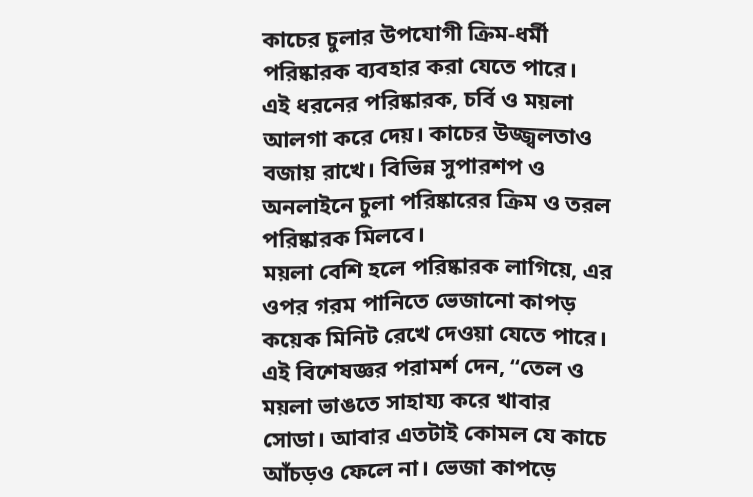কাচের চুলার উপযোগী ক্রিম-ধর্মী পরিষ্কারক ব্যবহার করা যেতে পারে।
এই ধরনের পরিষ্কারক, চর্বি ও ময়লা আলগা করে দেয়। কাচের উজ্জ্বলতাও বজায় রাখে। বিভিন্ন সুপারশপ ও অনলাইনে চুলা পরিষ্কারের ক্রিম ও তরল পরিষ্কারক মিলবে।
ময়লা বেশি হলে পরিষ্কারক লাগিয়ে, এর ওপর গরম পানিতে ভেজানো কাপড় কয়েক মিনিট রেখে দেওয়া যেতে পারে।
এই বিশেষজ্ঞর পরামর্শ দেন, “তেল ও ময়লা ভাঙতে সাহায্য করে খাবার সোডা। আবার এতটাই কোমল যে কাচে আঁচড়ও ফেলে না। ভেজা কাপড়ে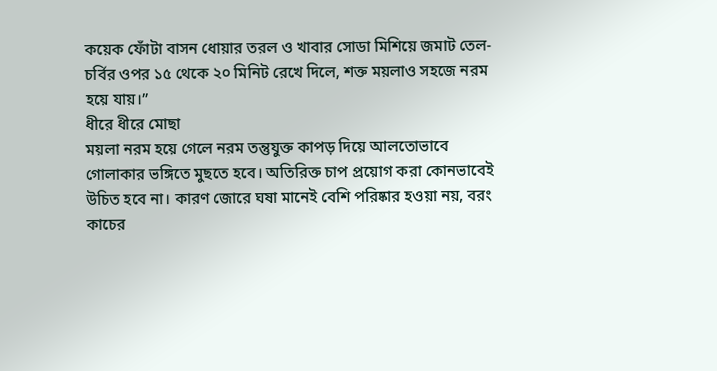কয়েক ফোঁটা বাসন ধোয়ার তরল ও খাবার সোডা মিশিয়ে জমাট তেল-চর্বির ওপর ১৫ থেকে ২০ মিনিট রেখে দিলে, শক্ত ময়লাও সহজে নরম হয়ে যায়।”
ধীরে ধীরে মোছা
ময়লা নরম হয়ে গেলে নরম তন্তুযুক্ত কাপড় দিয়ে আলতোভাবে গোলাকার ভঙ্গিতে মুছতে হবে। অতিরিক্ত চাপ প্রয়োগ করা কোনভাবেই উচিত হবে না। কারণ জোরে ঘষা মানেই বেশি পরিষ্কার হওয়া নয়, বরং কাচের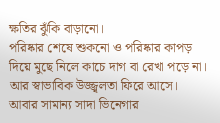ক্ষতির ঝুঁকি বাড়ানো।
পরিষ্কার শেষে শুকনো ও পরিষ্কার কাপড় দিয়ে মুছে নিলে কাচে দাগ বা রেখা পড়ে না। আর স্বাভাবিক উজ্জ্বলতা ফিরে আসে।
আবার সামান্য সাদা ভিনেগার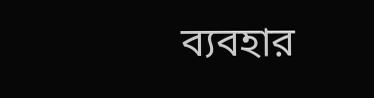ব্যবহার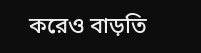করেও বাড়তি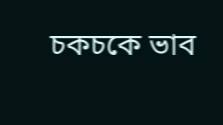চকচকে ভাব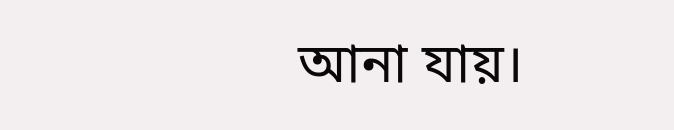আনা যায়।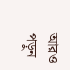আরও পড়ুন